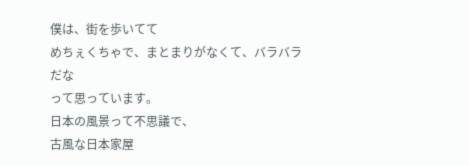僕は、街を歩いてて
めちぇくちゃで、まとまりがなくて、バラバラだな
って思っています。
日本の風景って不思議で、
古風な日本家屋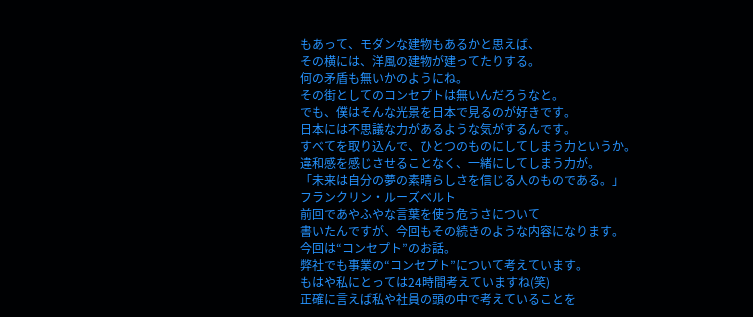もあって、モダンな建物もあるかと思えば、
その横には、洋風の建物が建ってたりする。
何の矛盾も無いかのようにね。
その街としてのコンセプトは無いんだろうなと。
でも、僕はそんな光景を日本で見るのが好きです。
日本には不思議な力があるような気がするんです。
すべてを取り込んで、ひとつのものにしてしまう力というか。
違和感を感じさせることなく、一緒にしてしまう力が。
「未来は自分の夢の素晴らしさを信じる人のものである。」
フランクリン・ルーズベルト
前回であやふやな言葉を使う危うさについて
書いたんですが、今回もその続きのような内容になります。
今回は“コンセプト”のお話。
弊社でも事業の“コンセプト”について考えています。
もはや私にとっては24時間考えていますね(笑)
正確に言えば私や社員の頭の中で考えていることを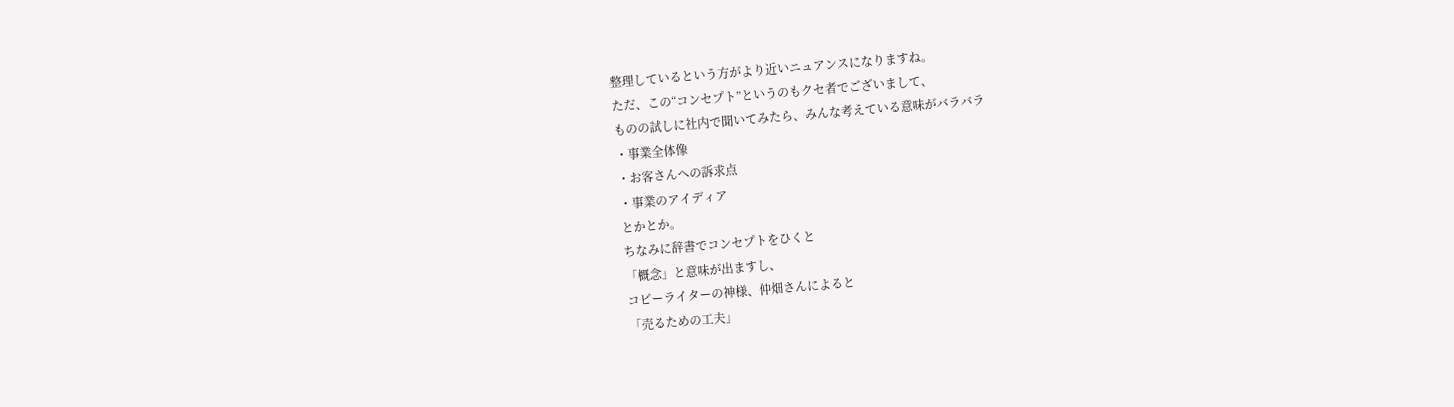整理しているという方がより近いニュアンスになりますね。
ただ、この“コンセプト”というのもクセ者でございまして、
ものの試しに社内で聞いてみたら、みんな考えている意味がバラバラ
・事業全体像
・お客さんへの訴求点
・事業のアイディア
とかとか。
ちなみに辞書でコンセプトをひくと
「概念」と意味が出ますし、
コピーライターの神様、仲畑さんによると
「売るための工夫」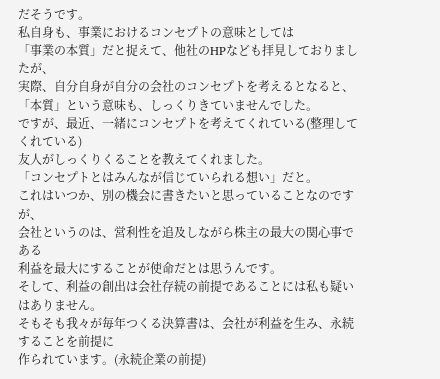だそうです。
私自身も、事業におけるコンセプトの意味としては
「事業の本質」だと捉えて、他社のHPなども拝見しておりましたが、
実際、自分自身が自分の会社のコンセプトを考えるとなると、
「本質」という意味も、しっくりきていませんでした。
ですが、最近、一緒にコンセプトを考えてくれている(整理してくれている)
友人がしっくりくることを教えてくれました。
「コンセプトとはみんなが信じていられる想い」だと。
これはいつか、別の機会に書きたいと思っていることなのですが、
会社というのは、営利性を追及しながら株主の最大の関心事である
利益を最大にすることが使命だとは思うんです。
そして、利益の創出は会社存続の前提であることには私も疑いはありません。
そもそも我々が毎年つくる決算書は、会社が利益を生み、永続することを前提に
作られています。(永続企業の前提)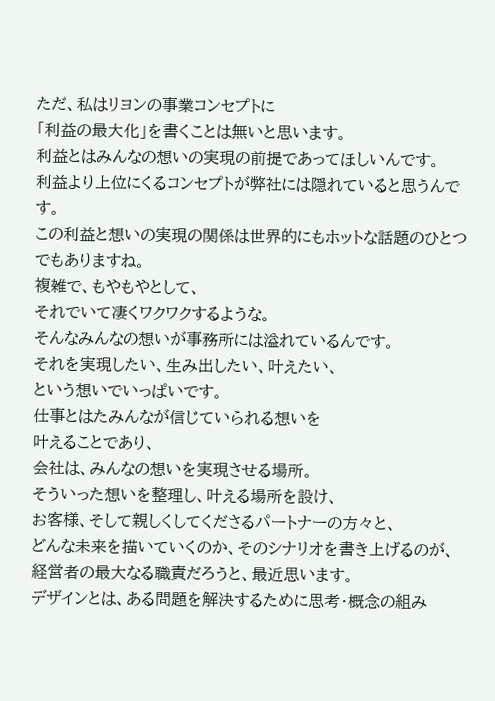ただ、私はリヨンの事業コンセプトに
「利益の最大化」を書くことは無いと思います。
利益とはみんなの想いの実現の前提であってほしいんです。
利益より上位にくるコンセプトが弊社には隠れていると思うんです。
この利益と想いの実現の関係は世界的にもホットな話題のひとつでもありますね。
複雑で、もやもやとして、
それでいて凄くワクワクするような。
そんなみんなの想いが事務所には溢れているんです。
それを実現したい、生み出したい、叶えたい、
という想いでいっぱいです。
仕事とはたみんなが信じていられる想いを
叶えることであり、
会社は、みんなの想いを実現させる場所。
そういった想いを整理し、叶える場所を設け、
お客様、そして親しくしてくださるパートナーの方々と、
どんな未来を描いていくのか、そのシナリオを書き上げるのが、
経営者の最大なる職責だろうと、最近思います。
デザインとは、ある問題を解決するために思考・概念の組み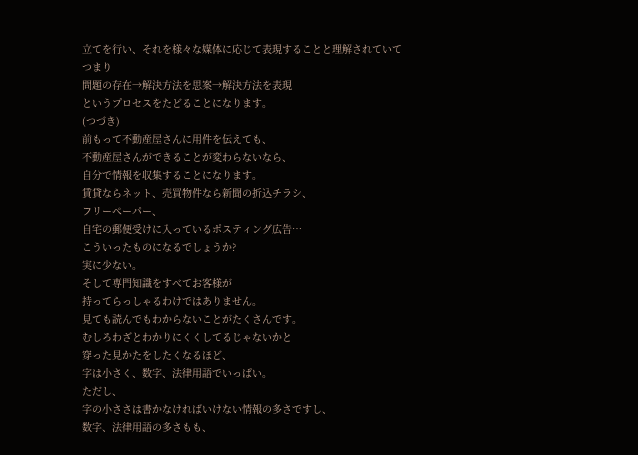立てを行い、それを様々な媒体に応じて表現することと理解されていて
つまり
問題の存在→解決方法を思案→解決方法を表現
というプロセスをたどることになります。
(つづき)
前もって不動産屋さんに用件を伝えても、
不動産屋さんができることが変わらないなら、
自分で情報を収集することになります。
賃貸ならネット、売買物件なら新聞の折込チラシ、
フリーペーパー、
自宅の郵便受けに入っているポスティング広告…
こういったものになるでしょうか?
実に少ない。
そして専門知識をすべてお客様が
持ってらっしゃるわけではありません。
見ても読んでもわからないことがたくさんです。
むしろわざとわかりにくくしてるじゃないかと
穿った見かたをしたくなるほど、
字は小さく、数字、法律用語でいっぱい。
ただし、
字の小ささは書かなければいけない情報の多さですし、
数字、法律用語の多さもも、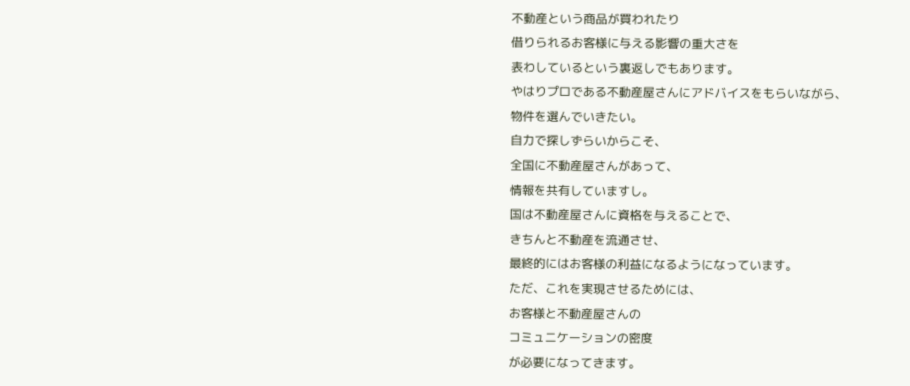不動産という商品が買われたり
借りられるお客様に与える影響の重大さを
表わしているという裏返しでもあります。
やはりプロである不動産屋さんにアドバイスをもらいながら、
物件を選んでいきたい。
自力で探しずらいからこそ、
全国に不動産屋さんがあって、
情報を共有していますし。
国は不動産屋さんに資格を与えることで、
きちんと不動産を流通させ、
最終的にはお客様の利益になるようになっています。
ただ、これを実現させるためには、
お客様と不動産屋さんの
コミュニケーションの密度
が必要になってきます。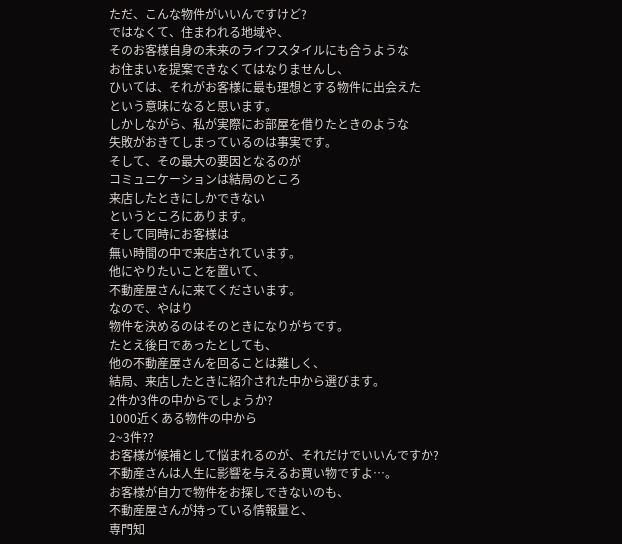ただ、こんな物件がいいんですけど?
ではなくて、住まわれる地域や、
そのお客様自身の未来のライフスタイルにも合うような
お住まいを提案できなくてはなりませんし、
ひいては、それがお客様に最も理想とする物件に出会えた
という意味になると思います。
しかしながら、私が実際にお部屋を借りたときのような
失敗がおきてしまっているのは事実です。
そして、その最大の要因となるのが
コミュニケーションは結局のところ
来店したときにしかできない
というところにあります。
そして同時にお客様は
無い時間の中で来店されています。
他にやりたいことを置いて、
不動産屋さんに来てくださいます。
なので、やはり
物件を決めるのはそのときになりがちです。
たとえ後日であったとしても、
他の不動産屋さんを回ることは難しく、
結局、来店したときに紹介された中から選びます。
2件か3件の中からでしょうか?
1000近くある物件の中から
2~3件??
お客様が候補として悩まれるのが、それだけでいいんですか?
不動産さんは人生に影響を与えるお買い物ですよ…。
お客様が自力で物件をお探しできないのも、
不動産屋さんが持っている情報量と、
専門知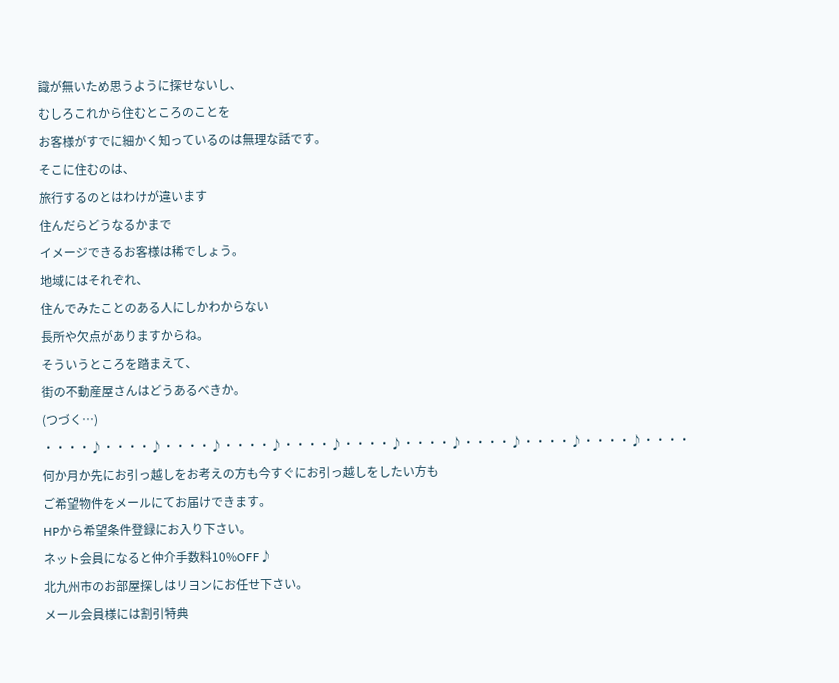識が無いため思うように探せないし、
むしろこれから住むところのことを
お客様がすでに細かく知っているのは無理な話です。
そこに住むのは、
旅行するのとはわけが違います
住んだらどうなるかまで
イメージできるお客様は稀でしょう。
地域にはそれぞれ、
住んでみたことのある人にしかわからない
長所や欠点がありますからね。
そういうところを踏まえて、
街の不動産屋さんはどうあるべきか。
(つづく…)
・・・・♪・・・・♪・・・・♪・・・・♪・・・・♪・・・・♪・・・・♪・・・・♪・・・・♪・・・・♪・・・・
何か月か先にお引っ越しをお考えの方も今すぐにお引っ越しをしたい方も
ご希望物件をメールにてお届けできます。
HPから希望条件登録にお入り下さい。
ネット会員になると仲介手数料10%OFF♪
北九州市のお部屋探しはリヨンにお任せ下さい。
メール会員様には割引特典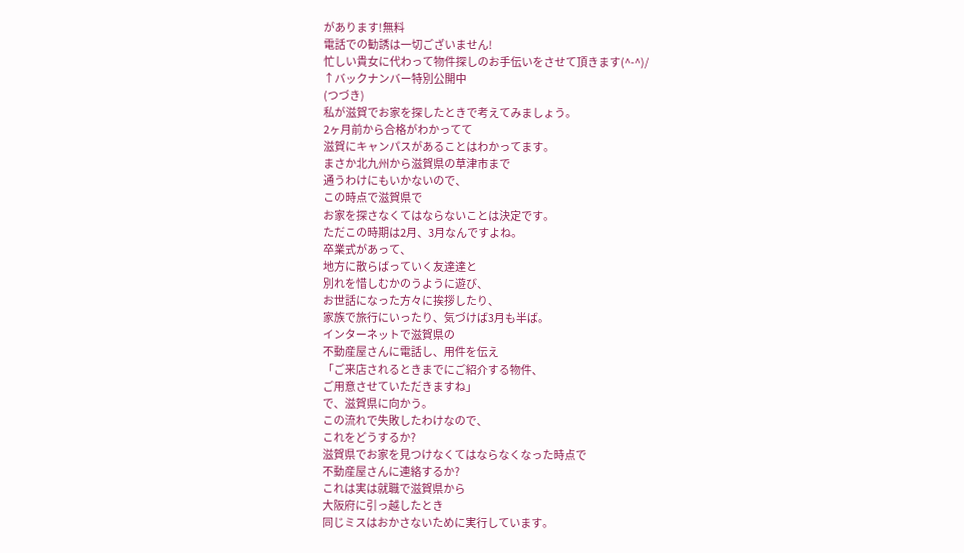があります!無料
電話での勧誘は一切ございません!
忙しい貴女に代わって物件探しのお手伝いをさせて頂きます(^-^)/
↑バックナンバー特別公開中
(つづき)
私が滋賀でお家を探したときで考えてみましょう。
2ヶ月前から合格がわかってて
滋賀にキャンパスがあることはわかってます。
まさか北九州から滋賀県の草津市まで
通うわけにもいかないので、
この時点で滋賀県で
お家を探さなくてはならないことは決定です。
ただこの時期は2月、3月なんですよね。
卒業式があって、
地方に散らばっていく友達達と
別れを惜しむかのうように遊び、
お世話になった方々に挨拶したり、
家族で旅行にいったり、気づけば3月も半ば。
インターネットで滋賀県の
不動産屋さんに電話し、用件を伝え
「ご来店されるときまでにご紹介する物件、
ご用意させていただきますね」
で、滋賀県に向かう。
この流れで失敗したわけなので、
これをどうするか?
滋賀県でお家を見つけなくてはならなくなった時点で
不動産屋さんに連絡するか?
これは実は就職で滋賀県から
大阪府に引っ越したとき
同じミスはおかさないために実行しています。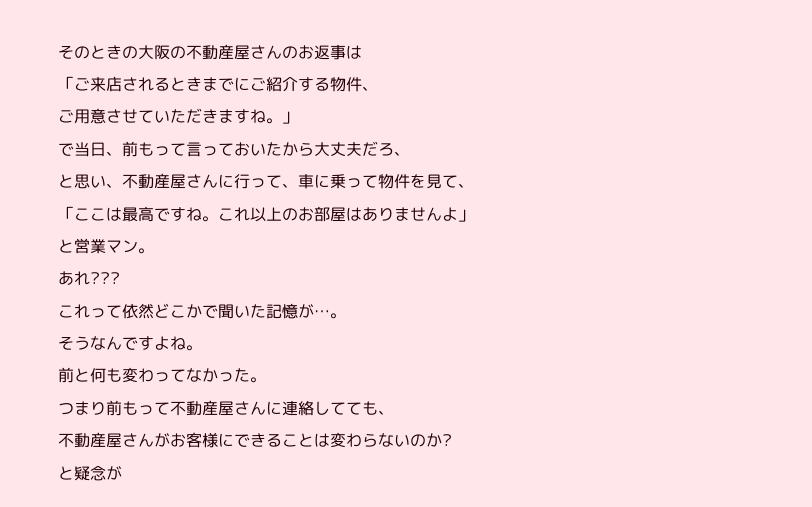そのときの大阪の不動産屋さんのお返事は
「ご来店されるときまでにご紹介する物件、
ご用意させていただきますね。」
で当日、前もって言っておいたから大丈夫だろ、
と思い、不動産屋さんに行って、車に乗って物件を見て、
「ここは最高ですね。これ以上のお部屋はありませんよ」
と営業マン。
あれ???
これって依然どこかで聞いた記憶が…。
そうなんですよね。
前と何も変わってなかった。
つまり前もって不動産屋さんに連絡してても、
不動産屋さんがお客様にできることは変わらないのか?
と疑念が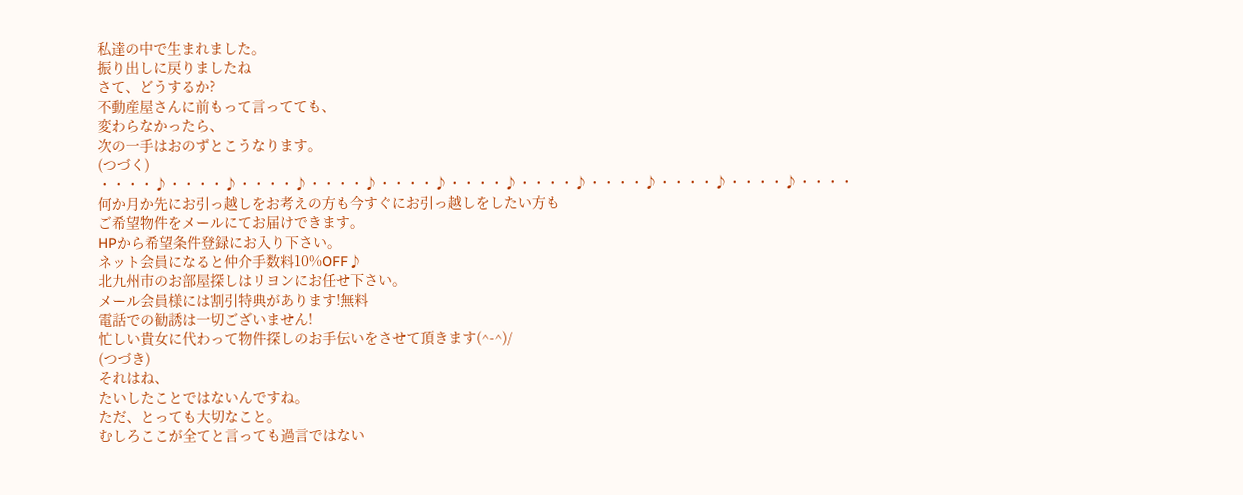私達の中で生まれました。
振り出しに戻りましたね
さて、どうするか?
不動産屋さんに前もって言ってても、
変わらなかったら、
次の一手はおのずとこうなります。
(つづく)
・・・・♪・・・・♪・・・・♪・・・・♪・・・・♪・・・・♪・・・・♪・・・・♪・・・・♪・・・・♪・・・・
何か月か先にお引っ越しをお考えの方も今すぐにお引っ越しをしたい方も
ご希望物件をメールにてお届けできます。
HPから希望条件登録にお入り下さい。
ネット会員になると仲介手数料10%OFF♪
北九州市のお部屋探しはリヨンにお任せ下さい。
メール会員様には割引特典があります!無料
電話での勧誘は一切ございません!
忙しい貴女に代わって物件探しのお手伝いをさせて頂きます(^-^)/
(つづき)
それはね、
たいしたことではないんですね。
ただ、とっても大切なこと。
むしろここが全てと言っても過言ではない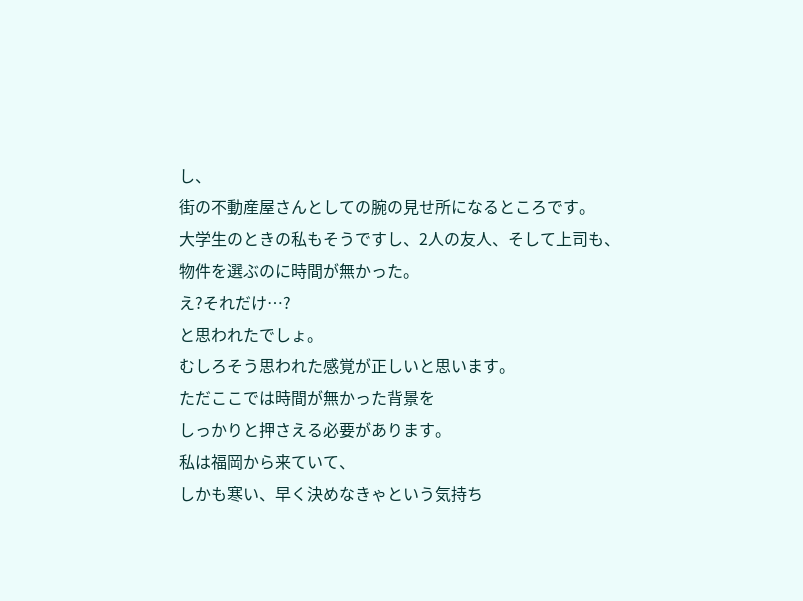し、
街の不動産屋さんとしての腕の見せ所になるところです。
大学生のときの私もそうですし、2人の友人、そして上司も、
物件を選ぶのに時間が無かった。
え?それだけ…?
と思われたでしょ。
むしろそう思われた感覚が正しいと思います。
ただここでは時間が無かった背景を
しっかりと押さえる必要があります。
私は福岡から来ていて、
しかも寒い、早く決めなきゃという気持ち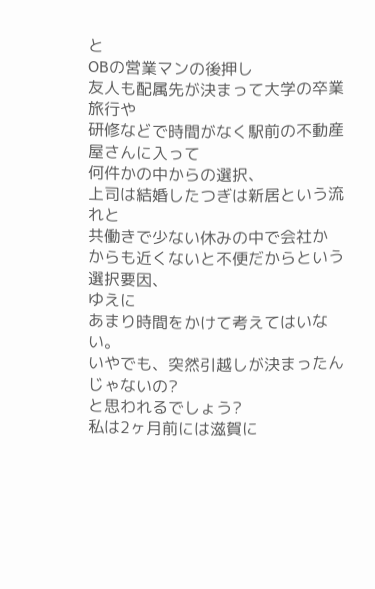と
OBの営業マンの後押し
友人も配属先が決まって大学の卒業旅行や
研修などで時間がなく駅前の不動産屋さんに入って
何件かの中からの選択、
上司は結婚したつぎは新居という流れと
共働きで少ない休みの中で会社か
からも近くないと不便だからという選択要因、
ゆえに
あまり時間をかけて考えてはいない。
いやでも、突然引越しが決まったんじゃないの?
と思われるでしょう?
私は2ヶ月前には滋賀に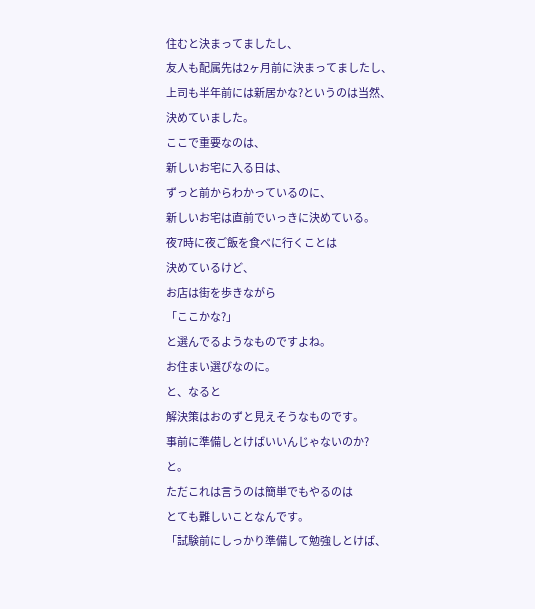住むと決まってましたし、
友人も配属先は2ヶ月前に決まってましたし、
上司も半年前には新居かな?というのは当然、
決めていました。
ここで重要なのは、
新しいお宅に入る日は、
ずっと前からわかっているのに、
新しいお宅は直前でいっきに決めている。
夜7時に夜ご飯を食べに行くことは
決めているけど、
お店は街を歩きながら
「ここかな?」
と選んでるようなものですよね。
お住まい選びなのに。
と、なると
解決策はおのずと見えそうなものです。
事前に準備しとけばいいんじゃないのか?
と。
ただこれは言うのは簡単でもやるのは
とても難しいことなんです。
「試験前にしっかり準備して勉強しとけば、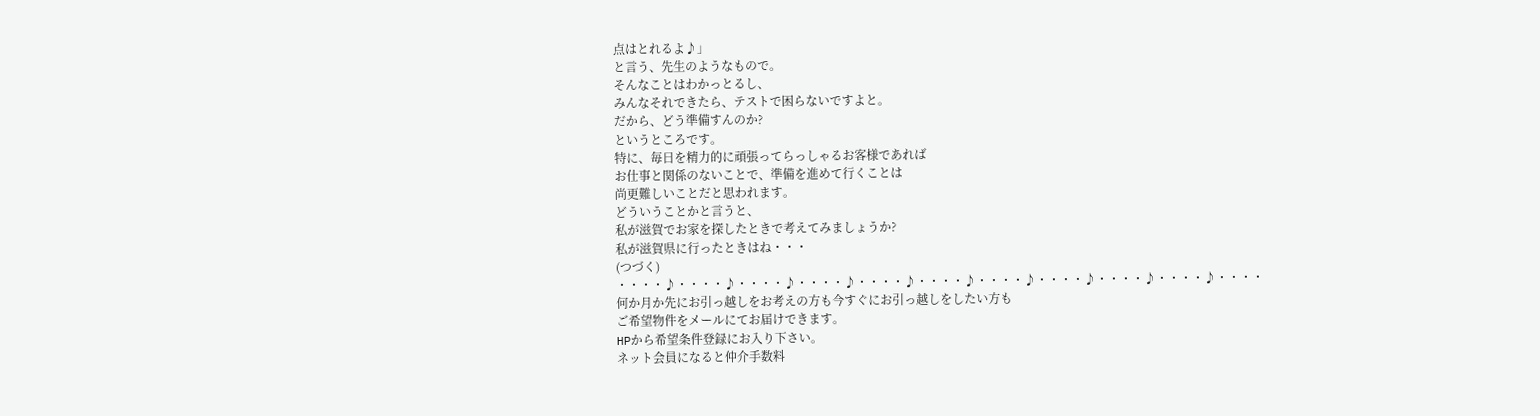点はとれるよ♪」
と言う、先生のようなもので。
そんなことはわかっとるし、
みんなそれできたら、テストで困らないですよと。
だから、どう準備すんのか?
というところです。
特に、毎日を精力的に頑張ってらっしゃるお客様であれば
お仕事と関係のないことで、準備を進めて行くことは
尚更難しいことだと思われます。
どういうことかと言うと、
私が滋賀でお家を探したときで考えてみましょうか?
私が滋賀県に行ったときはね・・・
(つづく)
・・・・♪・・・・♪・・・・♪・・・・♪・・・・♪・・・・♪・・・・♪・・・・♪・・・・♪・・・・♪・・・・
何か月か先にお引っ越しをお考えの方も今すぐにお引っ越しをしたい方も
ご希望物件をメールにてお届けできます。
HPから希望条件登録にお入り下さい。
ネット会員になると仲介手数料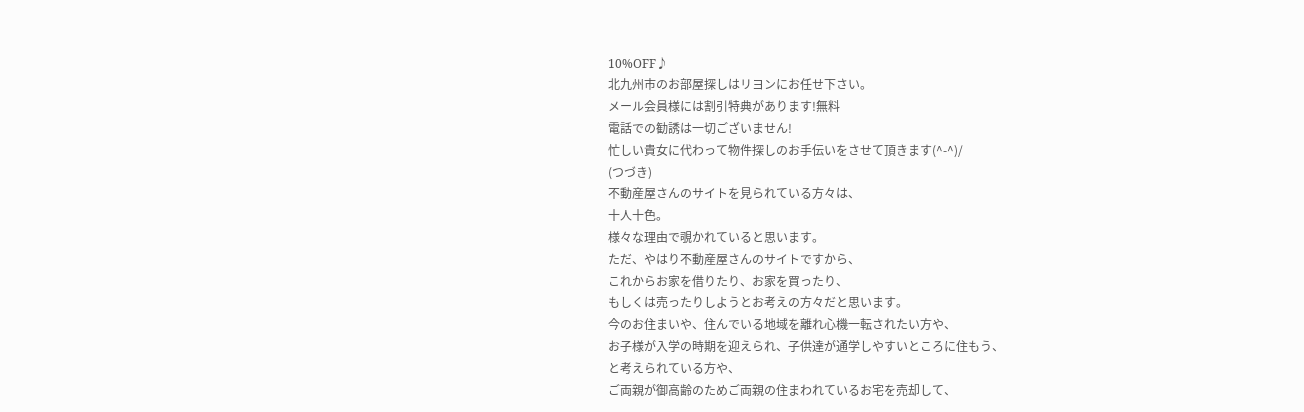10%OFF♪
北九州市のお部屋探しはリヨンにお任せ下さい。
メール会員様には割引特典があります!無料
電話での勧誘は一切ございません!
忙しい貴女に代わって物件探しのお手伝いをさせて頂きます(^-^)/
(つづき)
不動産屋さんのサイトを見られている方々は、
十人十色。
様々な理由で覗かれていると思います。
ただ、やはり不動産屋さんのサイトですから、
これからお家を借りたり、お家を買ったり、
もしくは売ったりしようとお考えの方々だと思います。
今のお住まいや、住んでいる地域を離れ心機一転されたい方や、
お子様が入学の時期を迎えられ、子供達が通学しやすいところに住もう、
と考えられている方や、
ご両親が御高齢のためご両親の住まわれているお宅を売却して、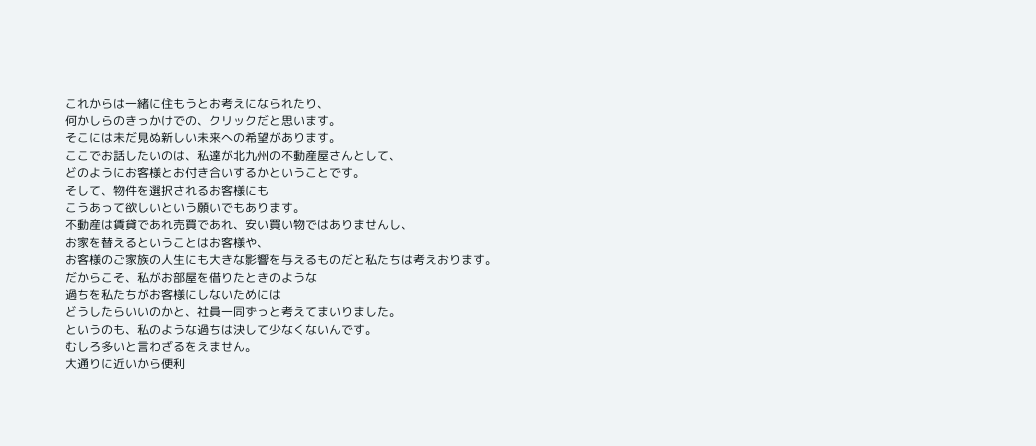これからは一緒に住もうとお考えになられたり、
何かしらのきっかけでの、クリックだと思います。
そこには未だ見ぬ新しい未来への希望があります。
ここでお話したいのは、私達が北九州の不動産屋さんとして、
どのようにお客様とお付き合いするかということです。
そして、物件を選択されるお客様にも
こうあって欲しいという願いでもあります。
不動産は賃貸であれ売買であれ、安い買い物ではありませんし、
お家を替えるということはお客様や、
お客様のご家族の人生にも大きな影響を与えるものだと私たちは考えおります。
だからこそ、私がお部屋を借りたときのような
過ちを私たちがお客様にしないためには
どうしたらいいのかと、社員一同ずっと考えてまいりました。
というのも、私のような過ちは決して少なくないんです。
むしろ多いと言わざるをえません。
大通りに近いから便利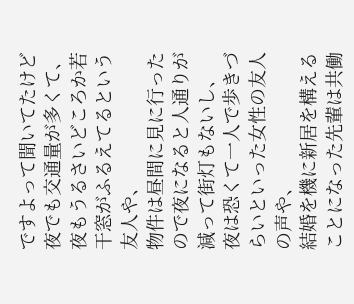ですよって聞いてたけど夜でも交通量が多くて、
夜もうるさいどころか若干窓がふるえてるという友人や、
物件は昼間に見に行ったので夜になると人通りが減って街灯もないし、
夜は恐くて一人で歩きづらいといった女性の友人の声や、
結婚を機に新居を構えることになった先輩は共働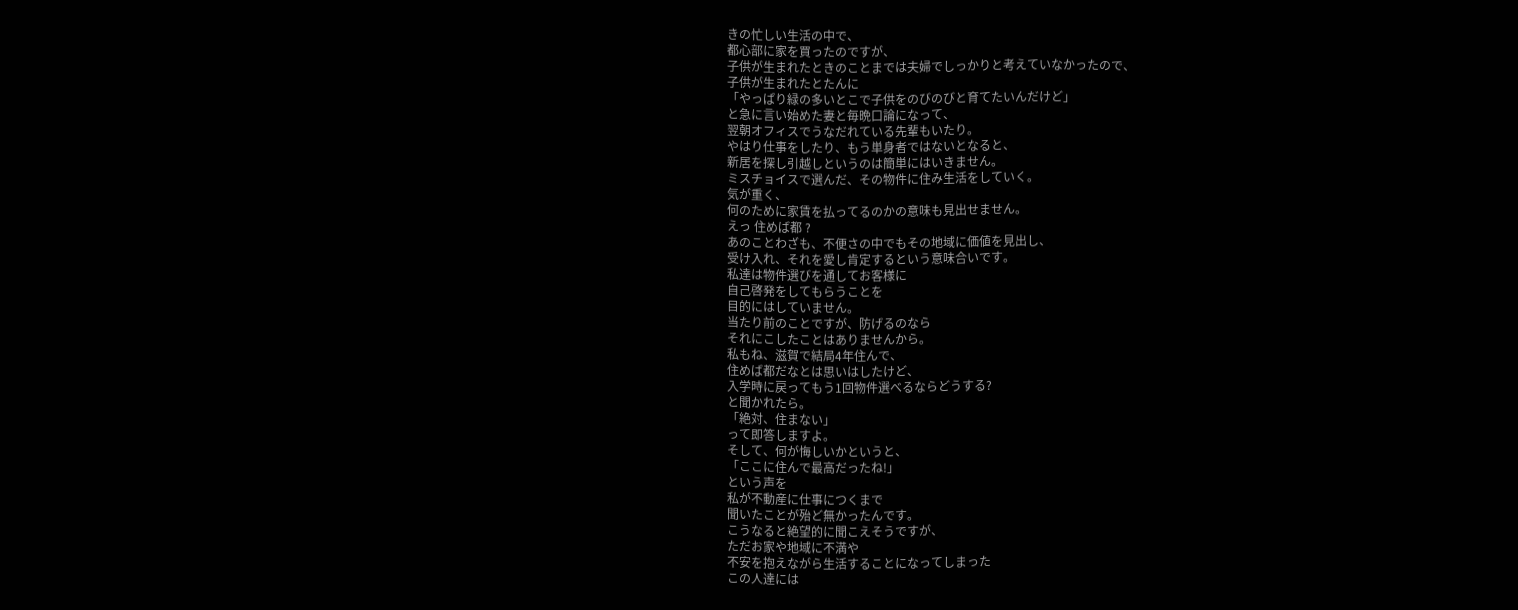きの忙しい生活の中で、
都心部に家を買ったのですが、
子供が生まれたときのことまでは夫婦でしっかりと考えていなかったので、
子供が生まれたとたんに
「やっぱり緑の多いとこで子供をのびのびと育てたいんだけど」
と急に言い始めた妻と毎晩口論になって、
翌朝オフィスでうなだれている先輩もいたり。
やはり仕事をしたり、もう単身者ではないとなると、
新居を探し引越しというのは簡単にはいきません。
ミスチョイスで選んだ、その物件に住み生活をしていく。
気が重く、
何のために家賃を払ってるのかの意味も見出せません。
えっ 住めば都 ?
あのことわざも、不便さの中でもその地域に価値を見出し、
受け入れ、それを愛し肯定するという意味合いです。
私達は物件選びを通してお客様に
自己啓発をしてもらうことを
目的にはしていません。
当たり前のことですが、防げるのなら
それにこしたことはありませんから。
私もね、滋賀で結局4年住んで、
住めば都だなとは思いはしたけど、
入学時に戻ってもう1回物件選べるならどうする?
と聞かれたら。
「絶対、住まない」
って即答しますよ。
そして、何が悔しいかというと、
「ここに住んで最高だったね!」
という声を
私が不動産に仕事につくまで
聞いたことが殆ど無かったんです。
こうなると絶望的に聞こえそうですが、
ただお家や地域に不満や
不安を抱えながら生活することになってしまった
この人達には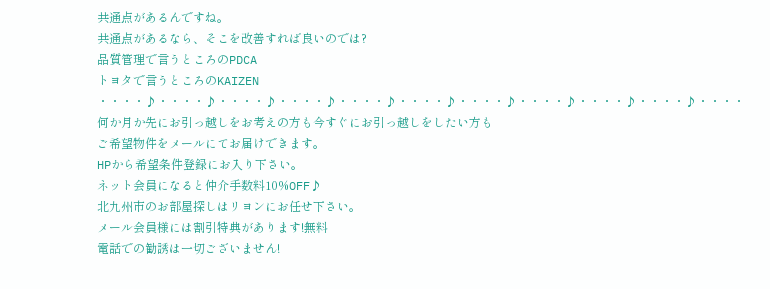共通点があるんですね。
共通点があるなら、そこを改善すれば良いのでは?
品質管理で言うところのPDCA
トヨタで言うところのKAIZEN
・・・・♪・・・・♪・・・・♪・・・・♪・・・・♪・・・・♪・・・・♪・・・・♪・・・・♪・・・・♪・・・・
何か月か先にお引っ越しをお考えの方も今すぐにお引っ越しをしたい方も
ご希望物件をメールにてお届けできます。
HPから希望条件登録にお入り下さい。
ネット会員になると仲介手数料10%OFF♪
北九州市のお部屋探しはリヨンにお任せ下さい。
メール会員様には割引特典があります!無料
電話での勧誘は一切ございません!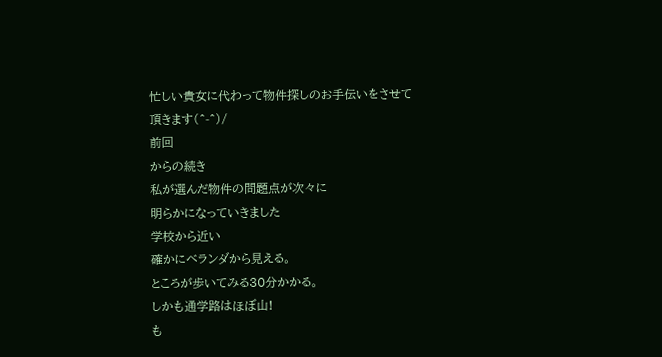忙しい貴女に代わって物件探しのお手伝いをさせて頂きます(^-^)/
前回
からの続き
私が選んだ物件の問題点が次々に
明らかになっていきました
学校から近い
確かにベランダから見える。
ところが歩いてみる30分かかる。
しかも通学路はほぼ山!
も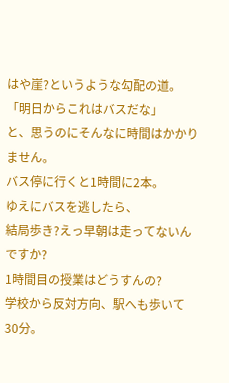はや崖?というような勾配の道。
「明日からこれはバスだな」
と、思うのにそんなに時間はかかりません。
バス停に行くと1時間に2本。
ゆえにバスを逃したら、
結局歩き?えっ早朝は走ってないんですか?
1時間目の授業はどうすんの?
学校から反対方向、駅へも歩いて30分。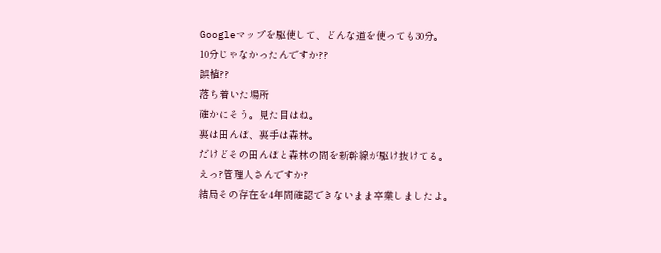Googleマップを駆使して、どんな道を使っても30分。
10分じゃなかったんですか??
誤植??
落ち着いた場所
確かにそう。見た目はね。
裏は田んぼ、裏手は森林。
だけどその田んぼと森林の間を新幹線が駆け抜けてる。
えっ?管理人さんですか?
結局その存在を4年間確認できないまま卒業しましたよ。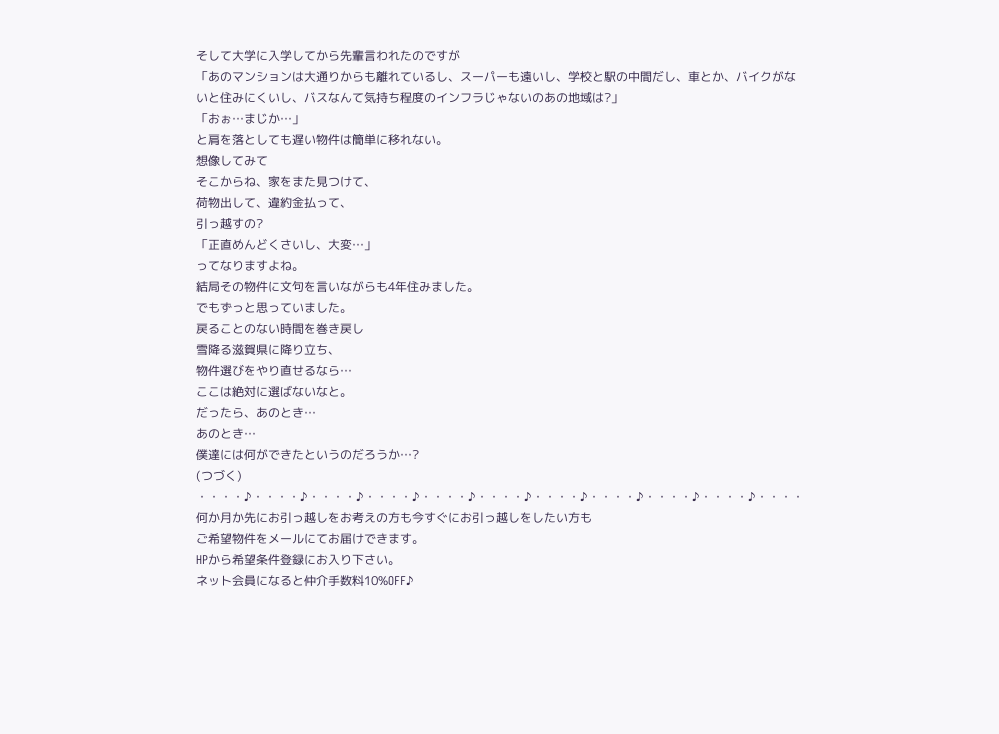そして大学に入学してから先輩言われたのですが
「あのマンションは大通りからも離れているし、スーパーも遠いし、学校と駅の中間だし、車とか、バイクがないと住みにくいし、バスなんて気持ち程度のインフラじゃないのあの地域は?」
「おぉ…まじか…」
と肩を落としても遅い物件は簡単に移れない。
想像してみて
そこからね、家をまた見つけて、
荷物出して、違約金払って、
引っ越すの?
「正直めんどくさいし、大変…」
ってなりますよね。
結局その物件に文句を言いながらも4年住みました。
でもずっと思っていました。
戻ることのない時間を巻き戻し
雪降る滋賀県に降り立ち、
物件選びをやり直せるなら…
ここは絶対に選ばないなと。
だったら、あのとき…
あのとき…
僕達には何ができたというのだろうか…?
(つづく)
・・・・♪・・・・♪・・・・♪・・・・♪・・・・♪・・・・♪・・・・♪・・・・♪・・・・♪・・・・♪・・・・
何か月か先にお引っ越しをお考えの方も今すぐにお引っ越しをしたい方も
ご希望物件をメールにてお届けできます。
HPから希望条件登録にお入り下さい。
ネット会員になると仲介手数料10%OFF♪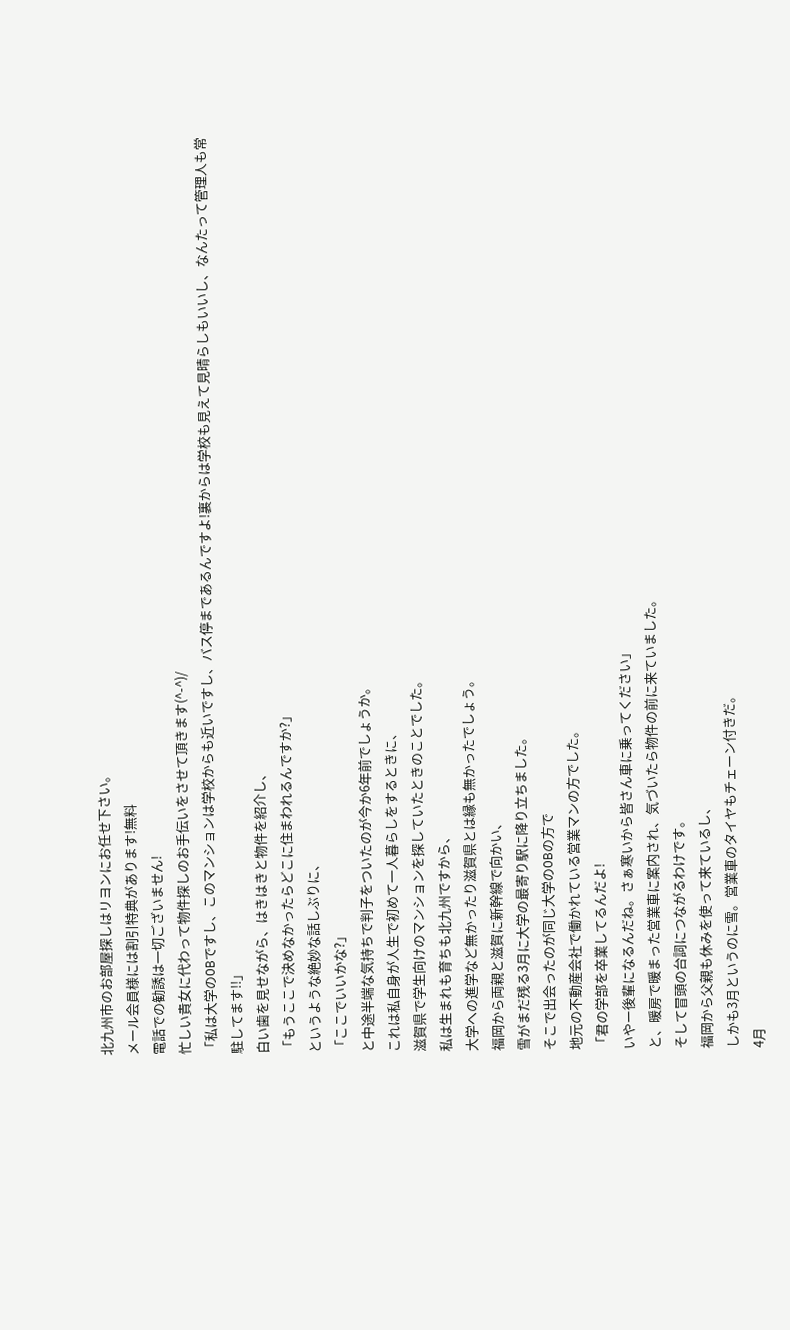北九州市のお部屋探しはリヨンにお任せ下さい。
メール会員様には割引特典があります!無料
電話での勧誘は一切ございません!
忙しい貴女に代わって物件探しのお手伝いをさせて頂きます(^-^)/
「私は大学のOBですし、このマンションは学校からも近いですし、バス停まであるんですよ!裏からは学校も見えて見晴らしもいいし、なんたって管理人も常駐してます!!」
白い歯を見せながら、はきはきと物件を紹介し、
「もうここで決めなかったらどこに住まわれるんですか?」
というような絶妙な話しぶりに、
「ここでいいかな?」
と中途半端な気持ちで判子をついたのが今か6年前でしょうか。
これは私自身が人生で初めて一人暮らしをするときに、
滋賀県で学生向けのマンションを探していたときのことでした。
私は生まれも育ちも北九州ですから、
大学への進学など無かったり滋賀県とは縁も無かったでしょう。
福岡から両親と滋賀に新幹線で向かい、
雪がまだ残る3月に大学の最寄り駅に降り立ちました。
そこで出会ったのが同じ大学のOBの方で
地元の不動産会社で働かれている営業マンの方でした。
「君の学部を卒業してるんだよ!
いやー後輩になるんだね。さぁ寒いから皆さん車に乗ってください」
と、暖房で暖まった営業車に案内され、気づいたら物件の前に来ていました。
そして冒頭の台詞につながるわけです。
福岡から父親も休みを使って来ているし、
しかも3月というのに雪。営業車のタイヤもチェーン付きだ。
4月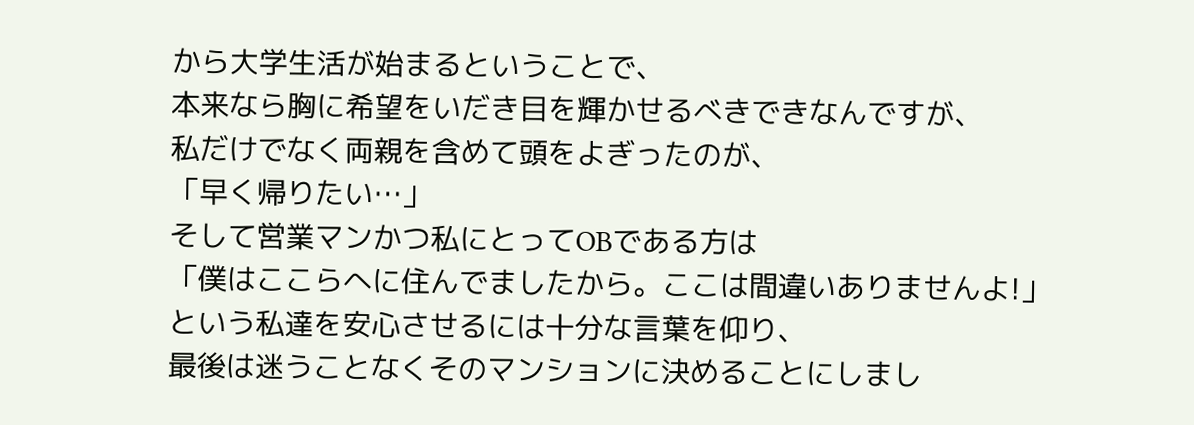から大学生活が始まるということで、
本来なら胸に希望をいだき目を輝かせるべきできなんですが、
私だけでなく両親を含めて頭をよぎったのが、
「早く帰りたい…」
そして営業マンかつ私にとってOBである方は
「僕はここらへに住んでましたから。ここは間違いありませんよ!」
という私達を安心させるには十分な言葉を仰り、
最後は迷うことなくそのマンションに決めることにしまし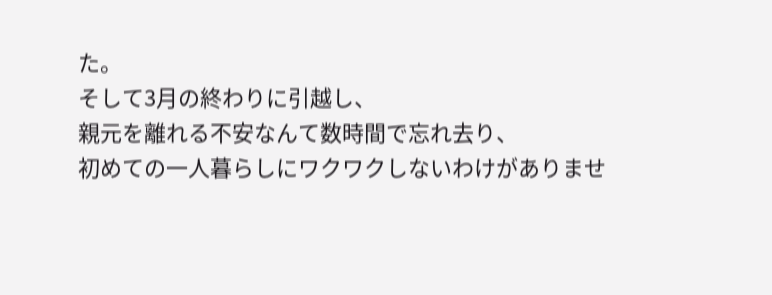た。
そして3月の終わりに引越し、
親元を離れる不安なんて数時間で忘れ去り、
初めての一人暮らしにワクワクしないわけがありませ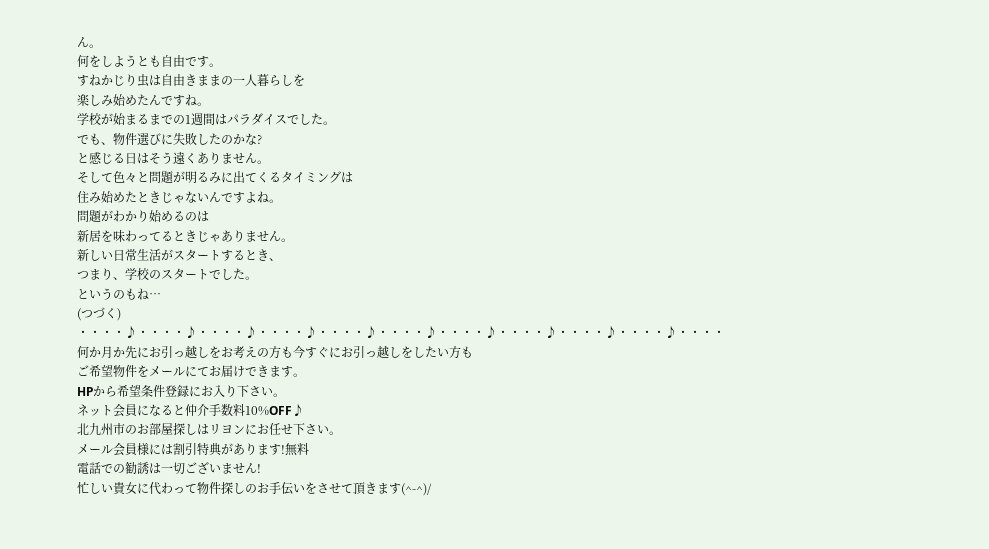ん。
何をしようとも自由です。
すねかじり虫は自由きままの一人暮らしを
楽しみ始めたんですね。
学校が始まるまでの1週間はパラダイスでした。
でも、物件選びに失敗したのかな?
と感じる日はそう遠くありません。
そして色々と問題が明るみに出てくるタイミングは
住み始めたときじゃないんですよね。
問題がわかり始めるのは
新居を味わってるときじゃありません。
新しい日常生活がスタートするとき、
つまり、学校のスタートでした。
というのもね…
(つづく)
・・・・♪・・・・♪・・・・♪・・・・♪・・・・♪・・・・♪・・・・♪・・・・♪・・・・♪・・・・♪・・・・
何か月か先にお引っ越しをお考えの方も今すぐにお引っ越しをしたい方も
ご希望物件をメールにてお届けできます。
HPから希望条件登録にお入り下さい。
ネット会員になると仲介手数料10%OFF♪
北九州市のお部屋探しはリヨンにお任せ下さい。
メール会員様には割引特典があります!無料
電話での勧誘は一切ございません!
忙しい貴女に代わって物件探しのお手伝いをさせて頂きます(^-^)/